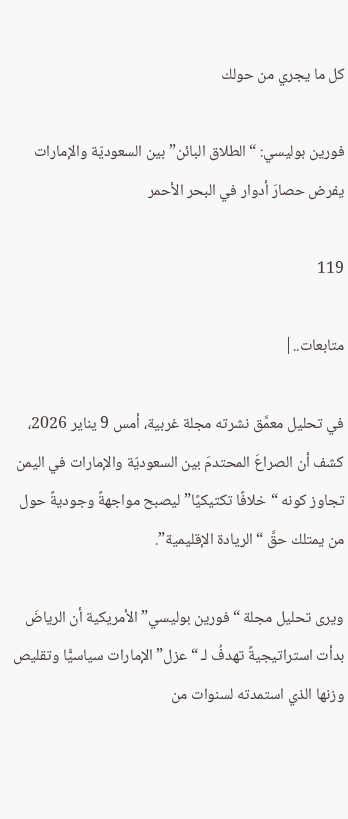كل ما يجري من حولك

فورين بوليسي: “الطلاق البائن” بين السعوديّة والإمارات يفرض حصارَ أدوار في البحر الأحمر

119

متابعات..|

في تحليل معمَّق نشرته مجلة غربية، أمس 9 يناير 2026، كشف أن الصراعَ المحتدمَ بين السعوديّة والإمارات في اليمن تجاوز كونه “خلافًا تكتيكيًا” ليصبح مواجهةً وجوديةً حول من يمتلك حقَّ “الريادة الإقليمية”.

ويرى تحليل مجلة “فورين بوليسي” الأمريكية أن الرياضَ بدأت استراتيجيةً تهدفُ لـ “عزل” الإمارات سياسيًّا وتقليص وزنها الذي استمدته لسنوات من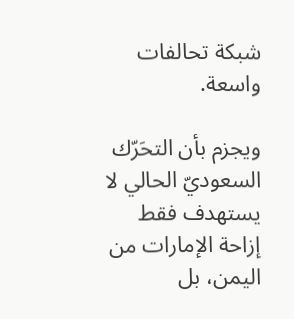شبكة تحالفات واسعة.

ويجزم بأن التحَرّك السعوديّ الحالي لا يستهدف فقط إزاحة الإمارات من اليمن، بل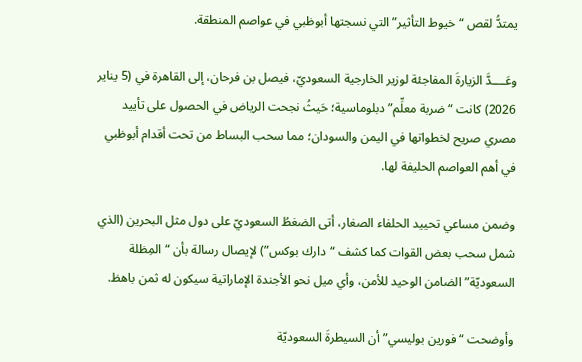يمتدُّ لقص “خيوط التأثير” التي نسجتها أبوظبي في عواصم المنطقة.

وعَــــدَّ الزيارةَ المفاجئة لوزير الخارجية السعوديّ، فيصل بن فرحان، إلى القاهرة في (5 يناير 2026) كانت “ضربة معلِّم” دبلوماسية؛ حَيثُ نجحت الرياض في الحصول على تأييد مصري صريح لخطواتها في اليمن والسودان؛ مما سحب البساط من تحت أقدام أبوظبي في أهم العواصم الحليفة لها.

وضمن مساعي تحييد الحلفاء الصغار، أتى الضغطُ السعوديّ على دول مثل البحرين (الذي شمل سحب بعض القوات كما كشف “دارك بوكس”) لإيصال رسالة بأن “المِظلة السعوديّة” الضامن الوحيد للأمن، وأي ميل نحو الأجندة الإماراتية سيكون له ثمن باهظ.

وأوضحت “فورين بوليسي” أن السيطرةَ السعوديّة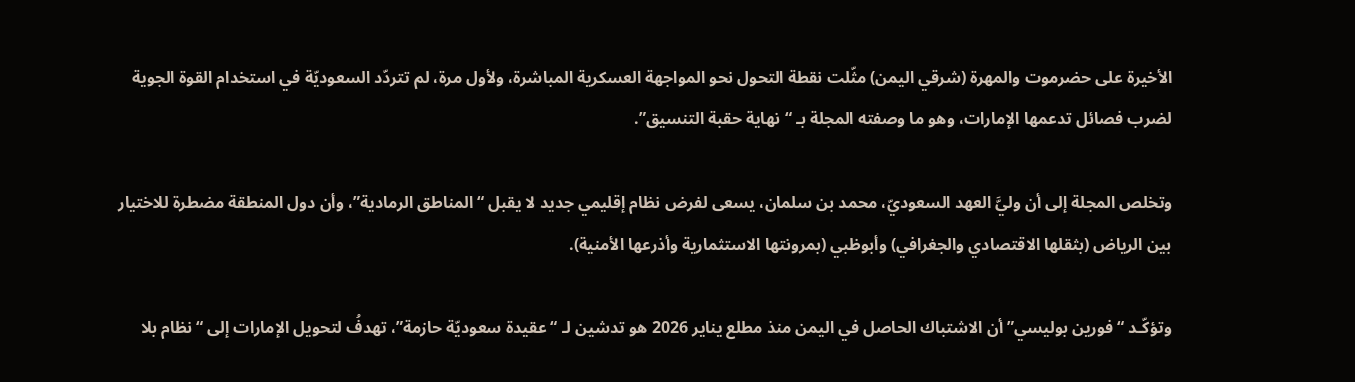الأخيرة على حضرموت والمهرة (شرقي اليمن) مثّلت نقطة التحول نحو المواجهة العسكرية المباشرة، ولأول مرة، لم تتردّد السعوديّة في استخدام القوة الجوية لضرب فصائل تدعمها الإمارات، وهو ما وصفته المجلة بـ “نهاية حقبة التنسيق”.

وتخلص المجلة إلى أن وليَّ العهد السعوديّ، محمد بن سلمان، يسعى لفرض نظام إقليمي جديد لا يقبل “المناطق الرمادية”، وأن دول المنطقة مضطرة للاختيار بين الرياض (بثقلها الاقتصادي والجغرافي) وأبوظبي (بمرونتها الاستثمارية وأذرعها الأمنية).

وتؤكّـد “فورين بوليسي” أن الاشتباك الحاصل في اليمن منذ مطلع يناير 2026 هو تدشين لـ “عقيدة سعوديّة حازمة”، تهدفُ لتحويل الإمارات إلى “نظام بلا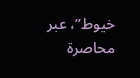خيوط”، عبر محاصرة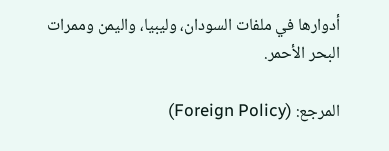أدوارها في ملفات السودان، وليبيا، واليمن وممرات البحر الأحمر.

المرجع: (Foreign Policy)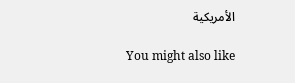الأمريكية

You might also like